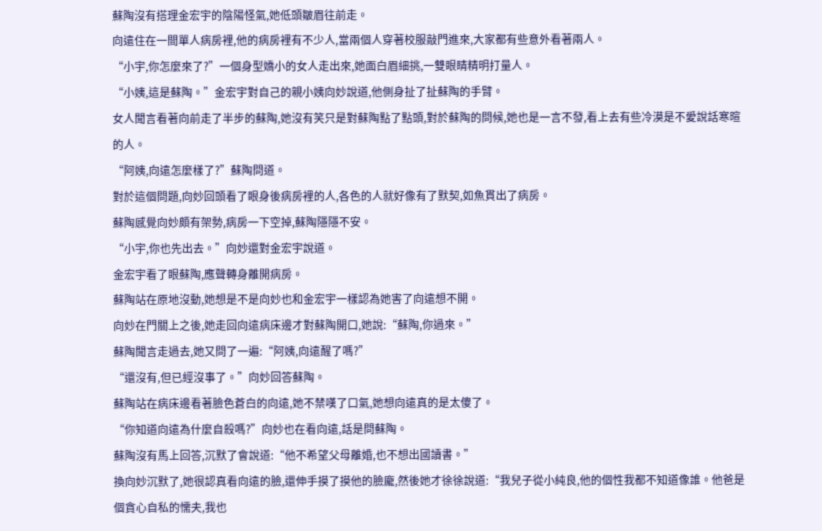蘇陶沒有搭理金宏宇的陰陽怪氣,她低頭皺眉往前走。
向遠住在一間單人病房裡,他的病房裡有不少人,當兩個人穿著校服敲門進來,大家都有些意外看著兩人。
“小宇,你怎麼來了?”一個身型嬌小的女人走出來,她面白眉細挑,一雙眼睛精明打量人。
“小姨,這是蘇陶。”金宏宇對自己的親小姨向妙說道,他側身扯了扯蘇陶的手臂。
女人聞言看著向前走了半步的蘇陶,她沒有笑只是對蘇陶點了點頭,對於蘇陶的問候,她也是一言不發,看上去有些冷漠是不愛說話寒暄的人。
“阿姨,向遠怎麼樣了?”蘇陶問道。
對於這個問題,向妙回頭看了眼身後病房裡的人,各色的人就好像有了默契,如魚貫出了病房。
蘇陶感覺向妙頗有架勢,病房一下空掉,蘇陶隱隱不安。
“小宇,你也先出去。”向妙還對金宏宇說道。
金宏宇看了眼蘇陶,應聲轉身離開病房。
蘇陶站在原地沒動,她想是不是向妙也和金宏宇一樣認為她害了向遠想不開。
向妙在門關上之後,她走回向遠病床邊才對蘇陶開口,她說:“蘇陶,你過來。”
蘇陶聞言走過去,她又問了一遍:“阿姨,向遠醒了嗎?”
“還沒有,但已經沒事了。”向妙回答蘇陶。
蘇陶站在病床邊看著臉色蒼白的向遠,她不禁嘆了口氣,她想向遠真的是太傻了。
“你知道向遠為什麼自殺嗎?”向妙也在看向遠,話是問蘇陶。
蘇陶沒有馬上回答,沉默了會說道:“他不希望父母離婚,也不想出國讀書。”
換向妙沉默了,她很認真看向遠的臉,還伸手摸了摸他的臉龐,然後她才徐徐說道:“我兒子從小純良,他的個性我都不知道像誰。他爸是個貪心自私的懦夫,我也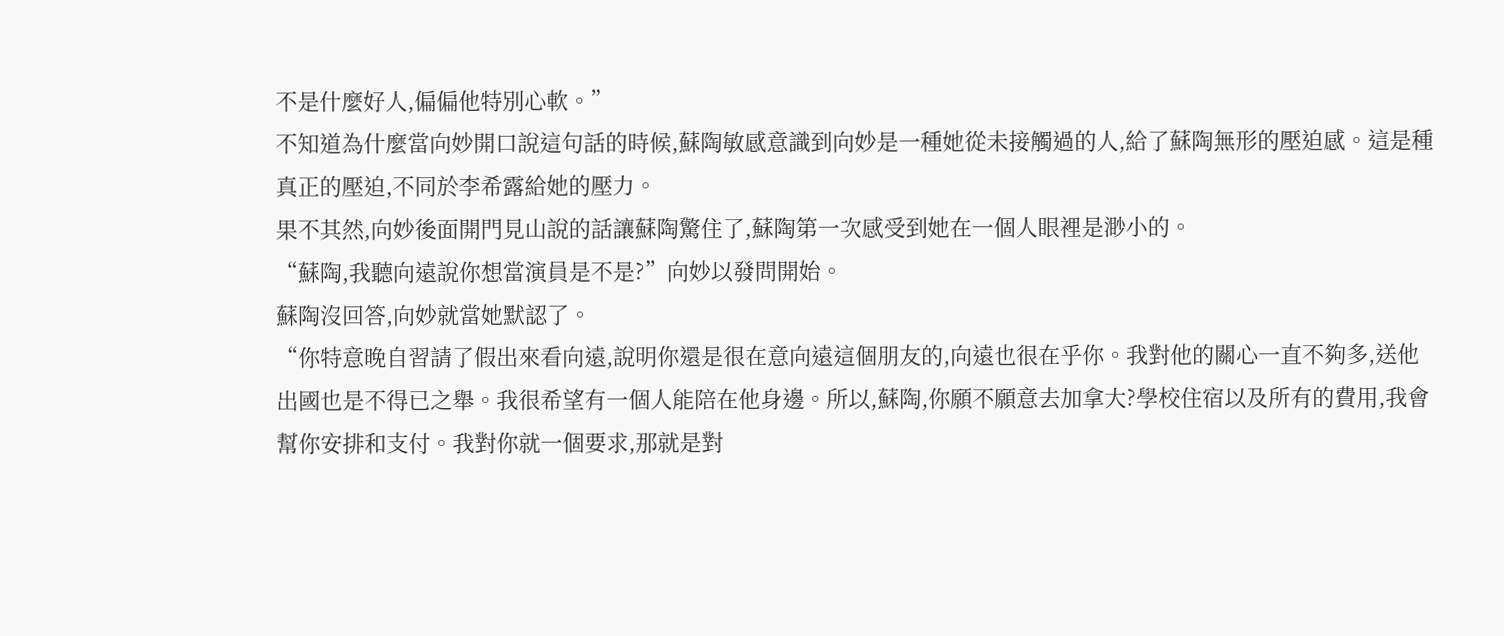不是什麼好人,偏偏他特別心軟。”
不知道為什麼當向妙開口說這句話的時候,蘇陶敏感意識到向妙是一種她從未接觸過的人,給了蘇陶無形的壓迫感。這是種真正的壓迫,不同於李希露給她的壓力。
果不其然,向妙後面開門見山說的話讓蘇陶驚住了,蘇陶第一次感受到她在一個人眼裡是渺小的。
“蘇陶,我聽向遠說你想當演員是不是?”向妙以發問開始。
蘇陶沒回答,向妙就當她默認了。
“你特意晚自習請了假出來看向遠,說明你還是很在意向遠這個朋友的,向遠也很在乎你。我對他的關心一直不夠多,送他出國也是不得已之舉。我很希望有一個人能陪在他身邊。所以,蘇陶,你願不願意去加拿大?學校住宿以及所有的費用,我會幫你安排和支付。我對你就一個要求,那就是對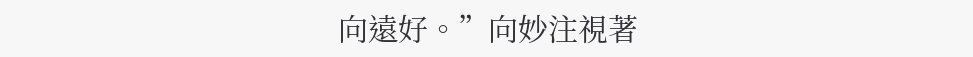向遠好。”向妙注視著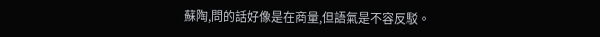蘇陶,問的話好像是在商量,但語氣是不容反駁。